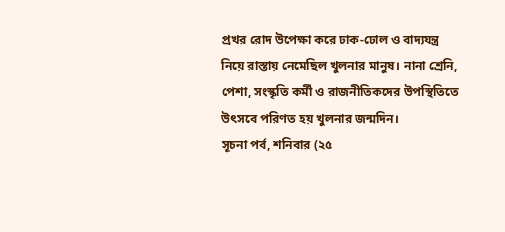প্রখর রোদ উপেক্ষা করে ঢাক-ঢোল ও বাদ্যযন্ত্র নিয়ে রাস্তায় নেমেছিল খুলনার মানুষ। নানা শ্রেনি, পেশা, সংস্কৃতি কর্মী ও রাজনীতিকদের উপস্থিতিতে উৎসবে পরিণত হয় খুলনার জন্মদিন।
সূচনা পর্ব, শনিবার (২৫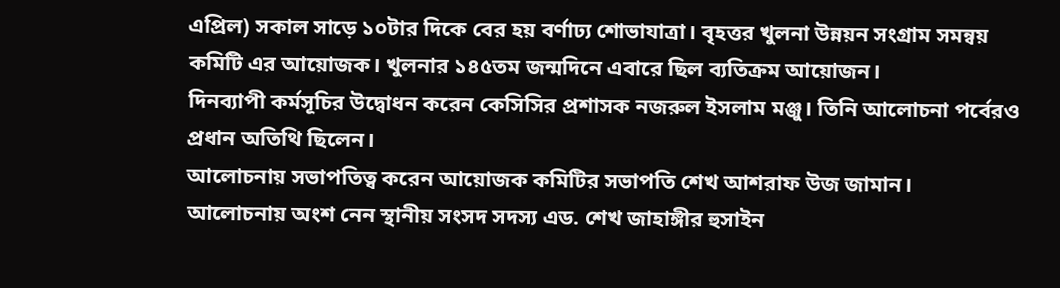এপ্রিল) সকাল সাড়ে ১০টার দিকে বের হয় বর্ণাঢ্য শোভাযাত্রা। বৃহত্তর খুলনা উন্নয়ন সংগ্রাম সমন্বয় কমিটি এর আয়োজক। খুলনার ১৪৫তম জন্মদিনে এবারে ছিল ব্যতিক্রম আয়োজন।
দিনব্যাপী কর্মসূচির উদ্বোধন করেন কেসিসির প্রশাসক নজরুল ইসলাম মঞ্জু। তিনি আলোচনা পর্বেরও প্রধান অতিথি ছিলেন।
আলোচনায় সভাপতিত্ব করেন আয়োজক কমিটির সভাপতি শেখ আশরাফ উজ জামান।
আলোচনায় অংশ নেন স্থানীয় সংসদ সদস্য এড. শেখ জাহাঙ্গীর হুসাইন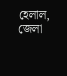হেলাল, জেলা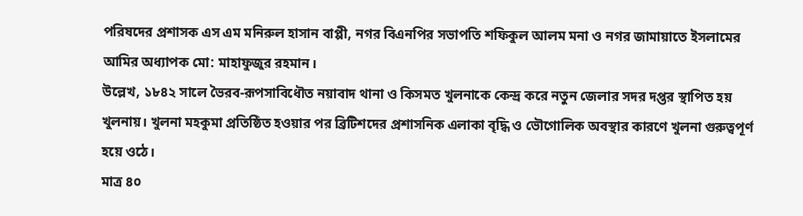পরিষদের প্রশাসক এস এম মনিরুল হাসান বাপ্পী, নগর বিএনপির সভাপতি শফিকুল আলম মনা ও নগর জামায়াতে ইসলামের আমির অধ্যাপক মো: মাহাফুজুর রহমান।
উল্লেখ, ১৮৪২ সালে ভৈরব-রূপসাবিধৌত নয়াবাদ থানা ও কিসমত খুলনাকে কেন্দ্র করে নতুন জেলার সদর দপ্তর স্থাপিত হয় খুলনায়। খুলনা মহকুমা প্রতিষ্ঠিত হওয়ার পর ব্রিটিশদের প্রশাসনিক এলাকা বৃদ্ধি ও ভৌগোলিক অবস্থার কারণে খুলনা গুরুত্বপূর্ণ হয়ে ওঠে।
মাত্র ৪০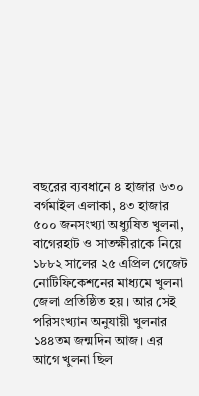বছরের ব্যবধানে ৪ হাজার ৬৩০ বর্গমাইল এলাকা, ৪৩ হাজার ৫০০ জনসংখ্যা অধ্যুষিত খুলনা, বাগেরহাট ও সাতক্ষীরাকে নিয়ে ১৮৮২ সালের ২৫ এপ্রিল গেজেট নোটিফিকেশনের মাধ্যমে খুলনা জেলা প্রতিষ্ঠিত হয়। আর সেই পরিসংখ্যান অনুযায়ী খুলনার ১৪৪তম জন্মদিন আজ। এর আগে খুলনা ছিল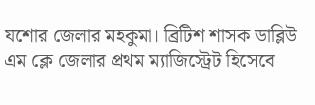যশোর জেলার মহকুমা। ব্রিটিশ শাসক ডাব্লিউ এম ক্লে জেলার প্রথম ম্যাজিস্ট্রেট হিসেবে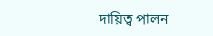দায়িত্ব পালন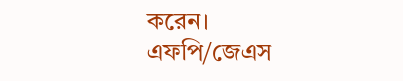করেন।
এফপি/জেএস